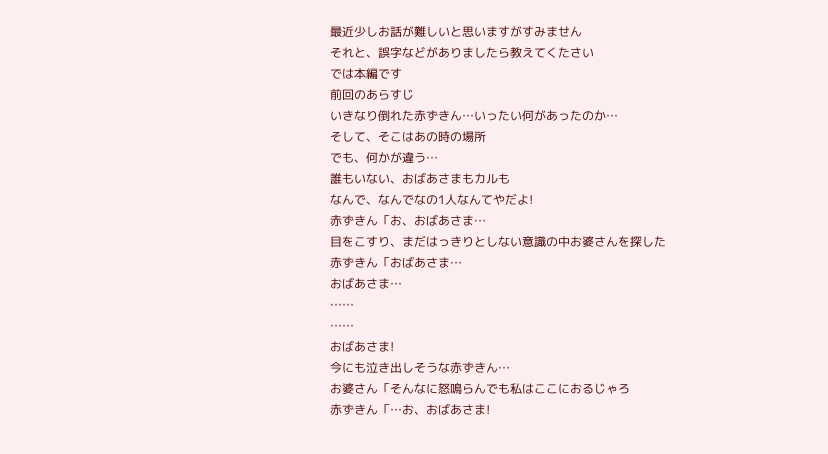最近少しお話が難しいと思いますがすみません
それと、誤字などがありましたら教えてくたさい
では本編です
前回のあらすじ
いきなり倒れた赤ずきん…いったい何があったのか…
そして、そこはあの時の場所
でも、何かが違う…
誰もいない、おばあさまもカルも
なんで、なんでなの1人なんてやだよ!
赤ずきん「お、おばあさま…
目をこすり、まだはっきりとしない意識の中お婆さんを探した
赤ずきん「おばあさま…
おばあさま…
……
……
おばあさま!
今にも泣き出しそうな赤ずきん…
お婆さん「そんなに怒鳴らんでも私はここにおるじゃろ
赤ずきん「…お、おばあさま!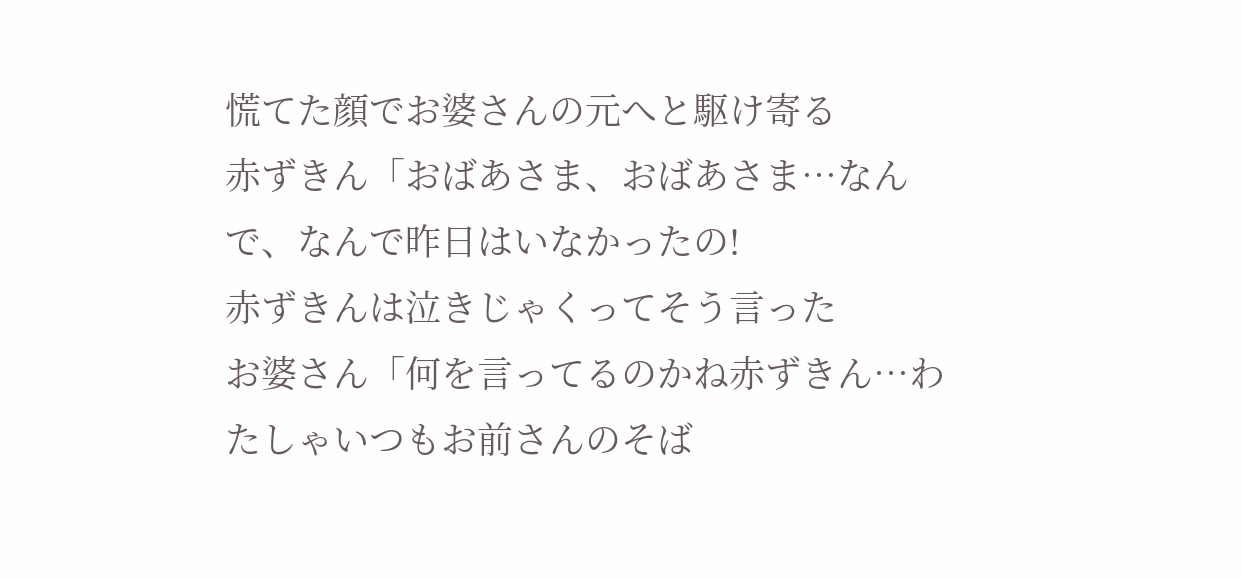慌てた顔でお婆さんの元へと駆け寄る
赤ずきん「おばあさま、おばあさま…なんで、なんで昨日はいなかったの!
赤ずきんは泣きじゃくってそう言った
お婆さん「何を言ってるのかね赤ずきん…わたしゃいつもお前さんのそば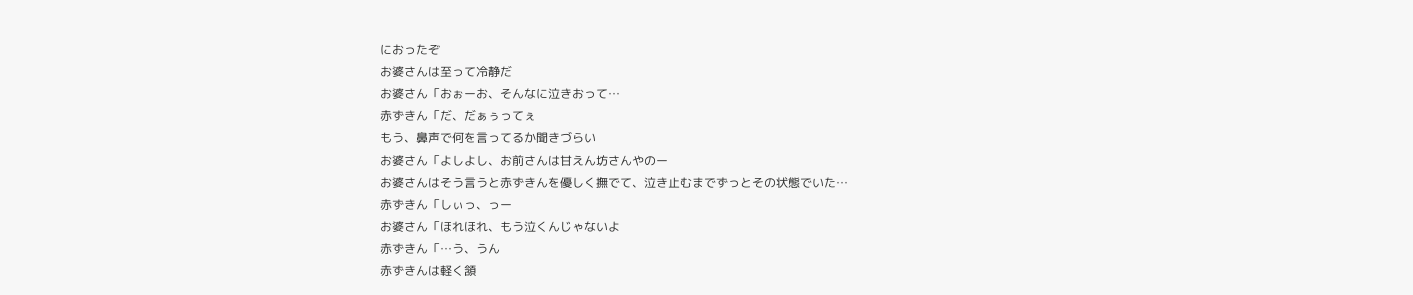におったぞ
お婆さんは至って冷静だ
お婆さん「おぉーお、そんなに泣きおって…
赤ずきん「だ、だぁぅってぇ
もう、鼻声で何を言ってるか聞きづらい
お婆さん「よしよし、お前さんは甘えん坊さんやのー
お婆さんはそう言うと赤ずきんを優しく撫でて、泣き止むまでずっとその状態でいた…
赤ずきん「しぃっ、っー
お婆さん「ほれほれ、もう泣くんじゃないよ
赤ずきん「…う、うん
赤ずきんは軽く頷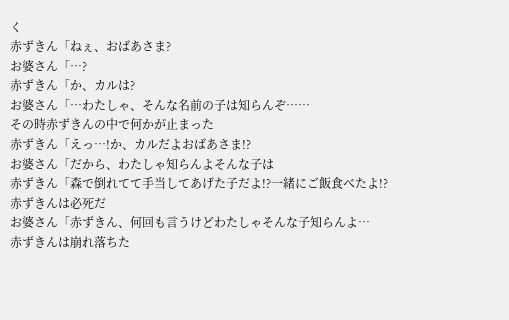く
赤ずきん「ねぇ、おばあさま?
お婆さん「…?
赤ずきん「か、カルは?
お婆さん「…わたしゃ、そんな名前の子は知らんぞ……
その時赤ずきんの中で何かが止まった
赤ずきん「えっ…!か、カルだよおばあさま!?
お婆さん「だから、わたしゃ知らんよそんな子は
赤ずきん「森で倒れてて手当してあげた子だよ!?一緒にご飯食べたよ!?
赤ずきんは必死だ
お婆さん「赤ずきん、何回も言うけどわたしゃそんな子知らんよ…
赤ずきんは崩れ落ちた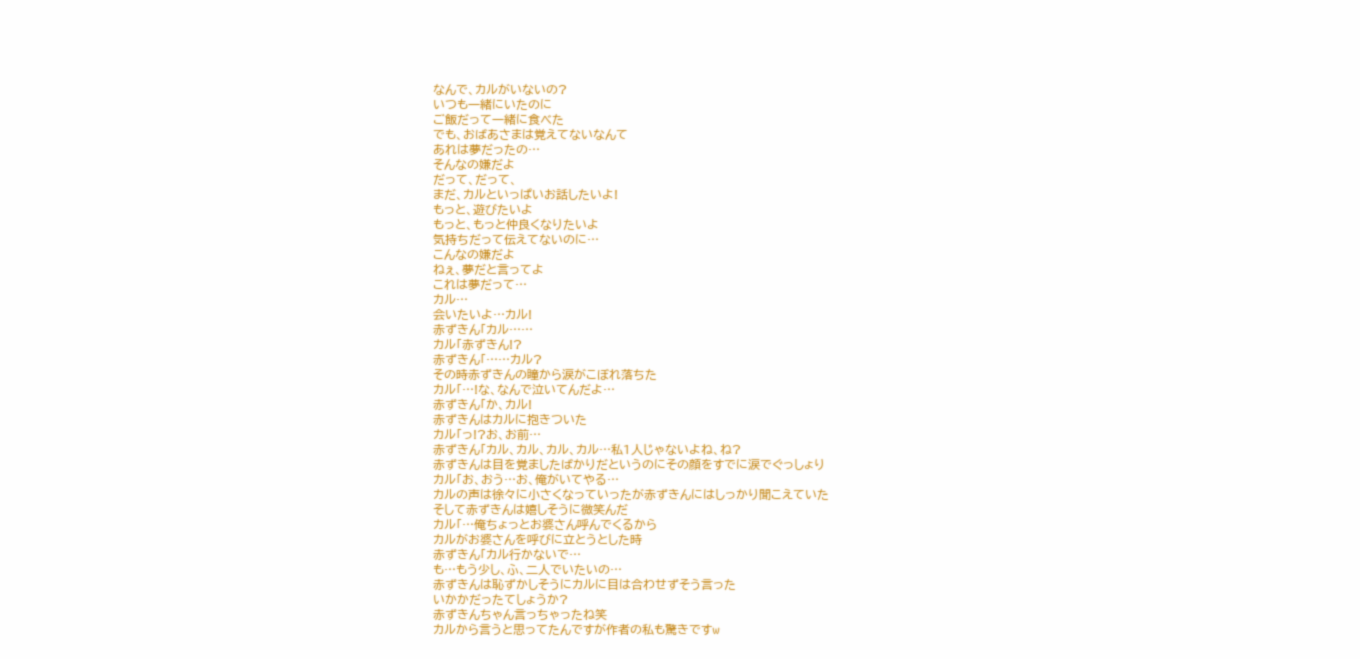なんで、カルがいないの?
いつも一緒にいたのに
ご飯だって一緒に食べた
でも、おばあさまは覚えてないなんて
あれは夢だったの…
そんなの嫌だよ
だって、だって、
まだ、カルといっぱいお話したいよ!
もっと、遊びたいよ
もっと、もっと仲良くなりたいよ
気持ちだって伝えてないのに…
こんなの嫌だよ
ねぇ、夢だと言ってよ
これは夢だって…
カル…
会いたいよ…カル!
赤ずきん「カル……
カル「赤ずきん!?
赤ずきん「……カル?
その時赤ずきんの瞳から涙がこぼれ落ちた
カル「…!な、なんで泣いてんだよ…
赤ずきん「か、カル!
赤ずきんはカルに抱きついた
カル「っ!?お、お前…
赤ずきん「カル、カル、カル、カル…私1人じゃないよね、ね?
赤ずきんは目を覚ましたばかりだというのにその顔をすでに涙でぐっしょり
カル「お、おう…お、俺がいてやる…
カルの声は徐々に小さくなっていったが赤ずきんにはしっかり聞こえていた
そして赤ずきんは嬉しそうに微笑んだ
カル「…俺ちょっとお婆さん呼んでくるから
カルがお婆さんを呼びに立とうとした時
赤ずきん「カル行かないで…
も…もう少し、ふ、二人でいたいの…
赤ずきんは恥ずかしそうにカルに目は合わせずそう言った
いかかだったてしょうか?
赤ずきんちゃん言っちゃったね笑
カルから言うと思ってたんですが作者の私も驚きですw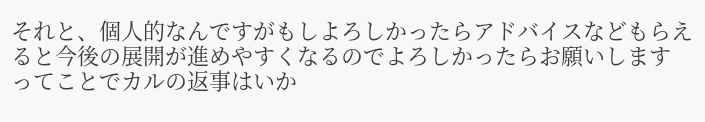それと、個人的なんですがもしよろしかったらアドバイスなどもらえると今後の展開が進めやすくなるのでよろしかったらお願いします
ってことでカルの返事はいか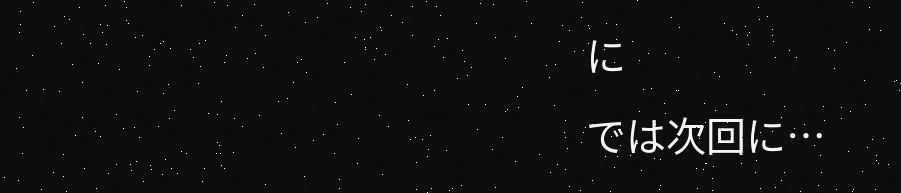に
では次回に…